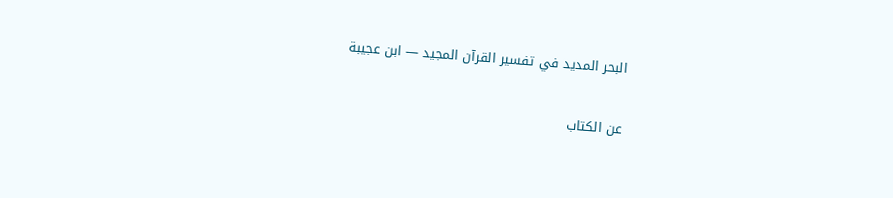البحر المديد في تفسير القرآن المجيد — ابن عجيبة

عن الكتاب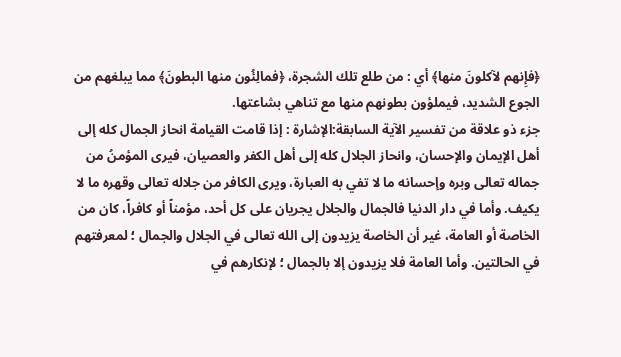﴿فإِنهم لآكلونَ منها﴾ أي : من طلع تلك الشجرة، ﴿فمالِئُون منها البطونَ﴾ مما يبلغهم من الجوع الشديد، فيملؤون بطونهم منها مع تناهي بشاعتها.
جزء ذو علاقة من تفسير الآية السابقة:الإشارة : إذا قامت القيامة انحاز الجمال كله إلى أهل الإيمان والإحسان، وانحاز الجلال كله إلى أهل الكفر والعصيان، فيرى المؤمنُ من جماله تعالى وبره وإحسانه ما لا تفي به العبارة، ويرى الكافر من جلاله تعالى وقهره ما لا يكيف. وأما في دار الدنيا فالجمال والجلال يجريان على كل أحد، مؤمناً أو كافراً، كان من الخاصة أو العامة، غير أن الخاصة يزيدون إلى الله تعالى في الجلال والجمال ؛ لمعرفتهم في الحالتين. وأما العامة فلا يزيدون إلا بالجمال ؛ لإنكارهم في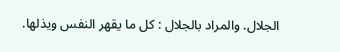الجلال. والمراد بالجلال : كل ما يقهر النفس ويذلها.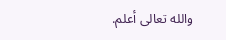والله تعالى أعلم.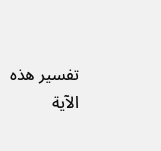تفسير هذه الآية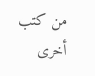من كتب أخرى